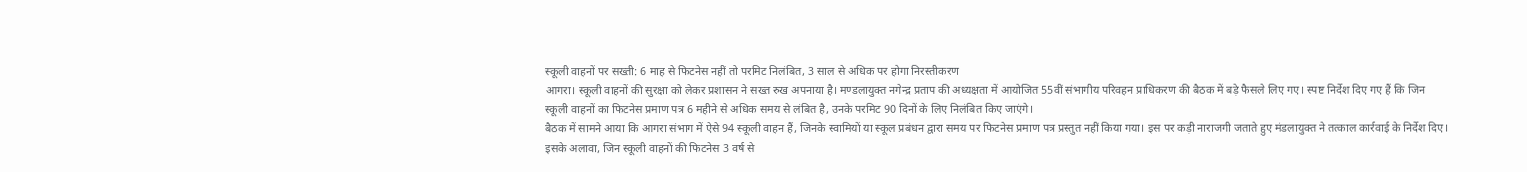स्कूली वाहनों पर सख्ती: 6 माह से फिटनेस नहीं तो परमिट निलंबित, 3 साल से अधिक पर होगा निरस्तीकरण
आगरा। स्कूली वाहनों की सुरक्षा को लेकर प्रशासन ने सख्त रुख अपनाया है। मण्डलायुक्त नगेन्द्र प्रताप की अध्यक्षता में आयोजित 55वीं संभागीय परिवहन प्राधिकरण की बैठक में बड़े फैसले लिए गए। स्पष्ट निर्देश दिए गए हैं कि जिन स्कूली वाहनों का फिटनेस प्रमाण पत्र 6 महीने से अधिक समय से लंबित है, उनके परमिट 90 दिनों के लिए निलंबित किए जाएंगे।
बैठक में सामने आया कि आगरा संभाग में ऐसे 94 स्कूली वाहन हैं, जिनके स्वामियों या स्कूल प्रबंधन द्वारा समय पर फिटनेस प्रमाण पत्र प्रस्तुत नहीं किया गया। इस पर कड़ी नाराजगी जताते हुए मंडलायुक्त ने तत्काल कार्रवाई के निर्देश दिए।
इसके अलावा, जिन स्कूली वाहनों की फिटनेस 3 वर्ष से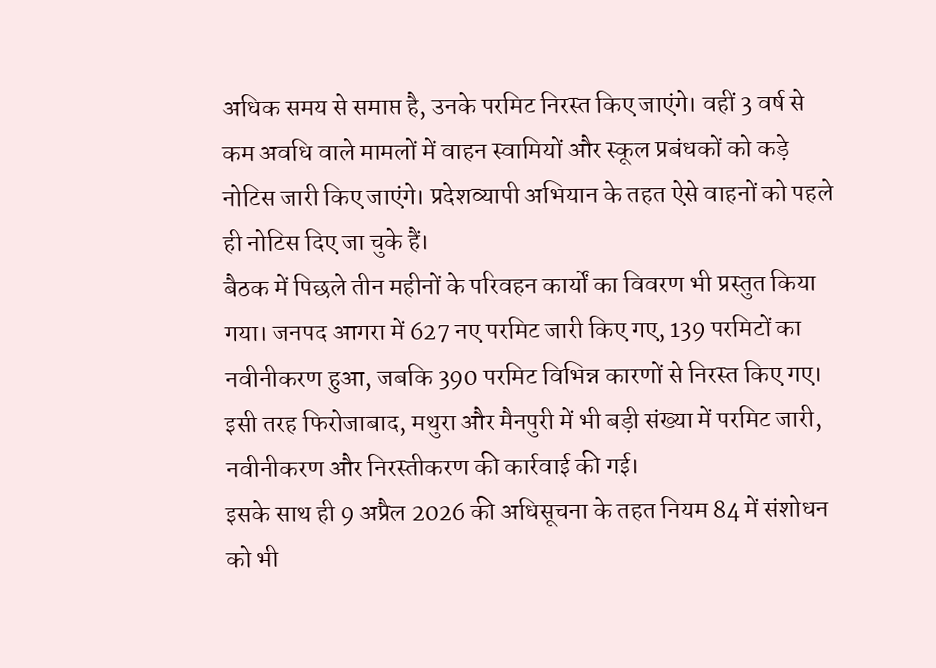अधिक समय से समाप्त है, उनके परमिट निरस्त किए जाएंगे। वहीं 3 वर्ष से कम अवधि वाले मामलों में वाहन स्वामियों और स्कूल प्रबंधकों को कड़े नोटिस जारी किए जाएंगे। प्रदेशव्यापी अभियान के तहत ऐसे वाहनों को पहले ही नोटिस दिए जा चुके हैं।
बैठक में पिछले तीन महीनों के परिवहन कार्यों का विवरण भी प्रस्तुत किया गया। जनपद आगरा में 627 नए परमिट जारी किए गए, 139 परमिटों का नवीनीकरण हुआ, जबकि 390 परमिट विभिन्न कारणों से निरस्त किए गए। इसी तरह फिरोजाबाद, मथुरा और मैनपुरी में भी बड़ी संख्या में परमिट जारी, नवीनीकरण और निरस्तीकरण की कार्रवाई की गई।
इसके साथ ही 9 अप्रैल 2026 की अधिसूचना के तहत नियम 84 में संशोधन को भी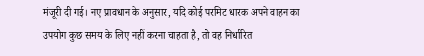मंजूरी दी गई। नए प्रावधान के अनुसार, यदि कोई परमिट धारक अपने वाहन का उपयोग कुछ समय के लिए नहीं करना चाहता है, तो वह निर्धारित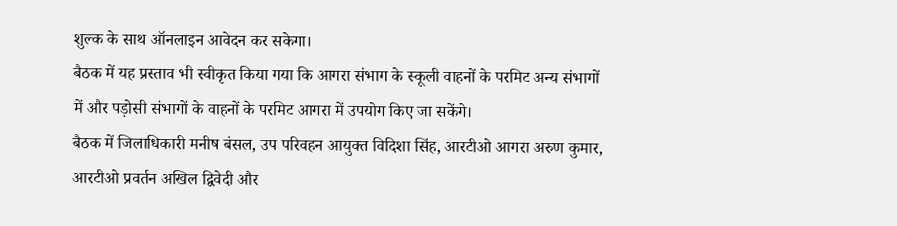शुल्क के साथ ऑनलाइन आवेदन कर सकेगा।
बैठक में यह प्रस्ताव भी स्वीकृत किया गया कि आगरा संभाग के स्कूली वाहनों के परमिट अन्य संभागों में और पड़ोसी संभागों के वाहनों के परमिट आगरा में उपयोग किए जा सकेंगे।
बैठक में जिलाधिकारी मनीष बंसल, उप परिवहन आयुक्त विदिशा सिंह, आरटीओ आगरा अरुण कुमार, आरटीओ प्रवर्तन अखिल द्विवेदी और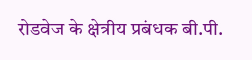रोडवेज के क्षेत्रीय प्रबंधक बी.पी.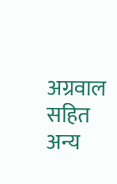अग्रवाल सहित अन्य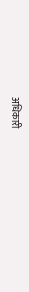अधिकारी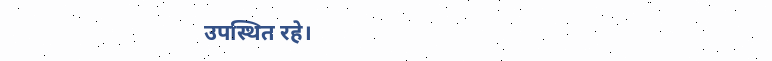उपस्थित रहे।